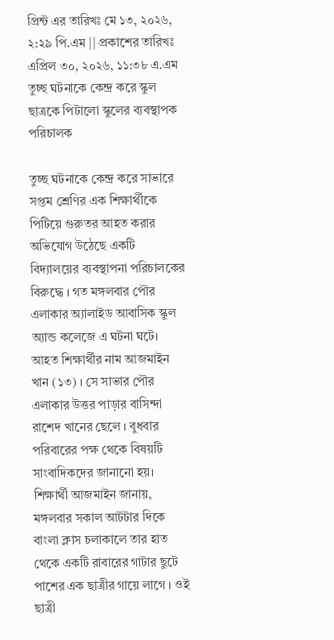প্রিন্ট এর তারিখঃ মে ১৩, ২০২৬, ২:২৯ পি.এম || প্রকাশের তারিখঃ এপ্রিল ৩০, ২০২৬, ১১:৩৮ এ.এম
তুচ্ছ ঘটনাকে কেন্দ্র করে স্কুল ছাত্রকে পিটালো স্কুলের ব্যবস্থাপক পরিচালক

তুচ্ছ ঘটনাকে কেন্দ্র করে সাভারে সপ্তম শ্রেণির এক শিক্ষার্থীকে পিটিয়ে গুরুতর আহত করার অভিযোগ উঠেছে একটি বিদ্যালয়ের ব্যবস্থাপনা পরিচালকের বিরুদ্ধে । গত মঙ্গলবার পৌর এলাকার অ্যালাইড আবাসিক স্কুল অ্যান্ড কলেজে এ ঘটনা ঘটে।
আহত শিক্ষার্থীর নাম আজমাইন খান (১৩) । সে সাভার পৌর এলাকার উত্তর পাড়ার বাসিন্দা রাশেদ খানের ছেলে । বুধবার পরিবারের পক্ষ থেকে বিষয়টি সাংবাদিকদের জানানো হয়।
শিক্ষার্থী আজমাইন জানায়, মঙ্গলবার সকাল আটটার দিকে বাংলা ক্লাস চলাকালে তার হাত থেকে একটি রাবারের গাটার ছুটে পাশের এক ছাত্রীর গায়ে লাগে । ওই ছাত্রী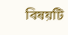বিষয়টি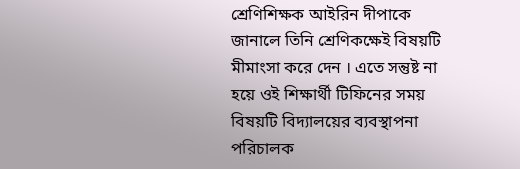শ্রেণিশিক্ষক আইরিন দীপাকে জানালে তিনি শ্রেণিকক্ষেই বিষয়টি মীমাংসা করে দেন । এতে সন্তুষ্ট না হয়ে ওই শিক্ষার্থী টিফিনের সময় বিষয়টি বিদ্যালয়ের ব্যবস্থাপনা পরিচালক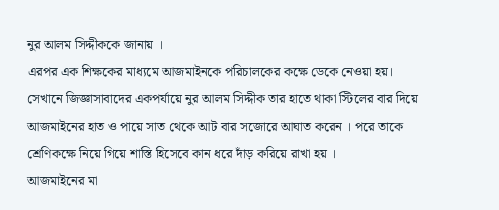নুর আলম সিদ্দীককে জানায় ।
এরপর এক শিক্ষকের মাধ্যমে আজমাইনকে পরিচালকের কক্ষে ডেকে নেওয়া হয়। সেখানে জিজ্ঞাসাবাদের একপর্যায়ে নুর আলম সিদ্দীক তার হাতে থাকা স্টিলের বার দিয়ে আজমাইনের হাত ও পায়ে সাত থেকে আট বার সজোরে আঘাত করেন । পরে তাকে শ্রেণিকক্ষে নিয়ে গিয়ে শাস্তি হিসেবে কান ধরে দাঁড় করিয়ে রাখা হয় ।
আজমাইনের মা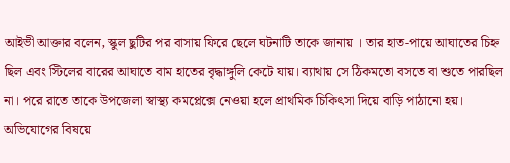আইভী আক্তার বলেন, স্কুল ছুটির পর বাসায় ফিরে ছেলে ঘটনাটি তাকে জানায় । তার হাত-পায়ে আঘাতের চিহ্ন ছিল এবং স্টিলের বারের আঘাতে বাম হাতের বৃদ্ধাঙ্গুলি কেটে যায়। ব্যাথায় সে ঠিকমতো বসতে বা শুতে পারছিল না। পরে রাতে তাকে উপজেলা স্বাস্থ্য কমপ্লেক্সে নেওয়া হলে প্রাথমিক চিকিৎসা দিয়ে বাড়ি পাঠানো হয়।
অভিযোগের বিষয়ে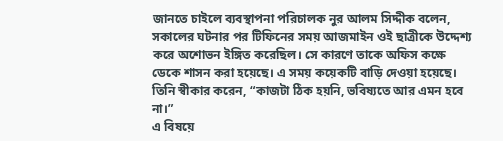জানতে চাইলে ব্যবস্থাপনা পরিচালক নুর আলম সিদ্দীক বলেন, সকালের ঘটনার পর টিফিনের সময় আজমাইন ওই ছাত্রীকে উদ্দেশ্য করে অশোভন ইঙ্গিত করেছিল। সে কারণে তাকে অফিস কক্ষে ডেকে শাসন করা হয়েছে। এ সময় কয়েকটি বাড়ি দেওয়া হয়েছে। তিনি স্বীকার করেন, “কাজটা ঠিক হয়নি, ভবিষ্যতে আর এমন হবে না।”
এ বিষয়ে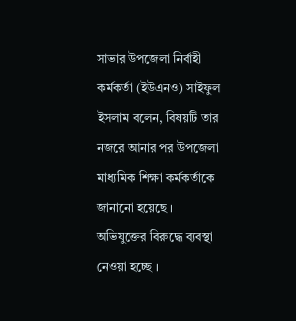সাভার উপজেলা নির্বাহী কর্মকর্তা (ইউএনও) সাইফুল ইসলাম বলেন, বিষয়টি তার নজরে আনার পর উপজেলা মাধ্যমিক শিক্ষা কর্মকর্তাকে জানানো হয়েছে । অভিযুক্তের বিরুদ্ধে ব্যবস্থা নেওয়া হচ্ছে ।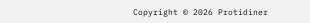Copyright © 2026 Protidiner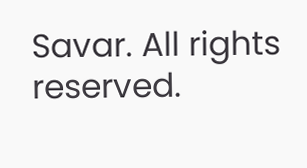Savar. All rights reserved.